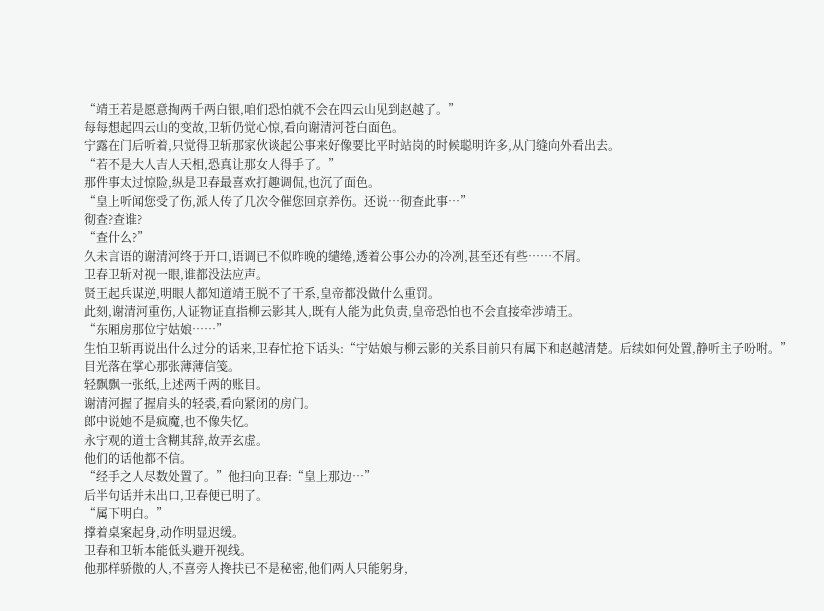“靖王若是愿意掏两千两白银,咱们恐怕就不会在四云山见到赵越了。”
每每想起四云山的变故,卫斩仍觉心惊,看向谢清河苍白面色。
宁露在门后听着,只觉得卫斩那家伙谈起公事来好像要比平时站岗的时候聪明许多,从门缝向外看出去。
“若不是大人吉人天相,恐真让那女人得手了。”
那件事太过惊险,纵是卫春最喜欢打趣调侃,也沉了面色。
“皇上听闻您受了伤,派人传了几次令催您回京养伤。还说…彻查此事…”
彻查?查谁?
“查什么?”
久未言语的谢清河终于开口,语调已不似昨晚的缱绻,透着公事公办的冷冽,甚至还有些……不屑。
卫春卫斩对视一眼,谁都没法应声。
贤王起兵谋逆,明眼人都知道靖王脱不了干系,皇帝都没做什么重罚。
此刻,谢清河重伤,人证物证直指柳云影其人,既有人能为此负责,皇帝恐怕也不会直接牵涉靖王。
“东厢房那位宁姑娘……”
生怕卫斩再说出什么过分的话来,卫春忙抢下话头:“宁姑娘与柳云影的关系目前只有属下和赵越清楚。后续如何处置,静听主子吩咐。”
目光落在掌心那张薄薄信笺。
轻飘飘一张纸,上述两千两的账目。
谢清河握了握肩头的轻裘,看向紧闭的房门。
郎中说她不是疯魔,也不像失忆。
永宁观的道士含糊其辞,故弄玄虚。
他们的话他都不信。
“经手之人尽数处置了。”他扫向卫春:“皇上那边…”
后半句话并未出口,卫春便已明了。
“属下明白。”
撑着桌案起身,动作明显迟缓。
卫春和卫斩本能低头避开视线。
他那样骄傲的人,不喜旁人搀扶已不是秘密,他们两人只能躬身,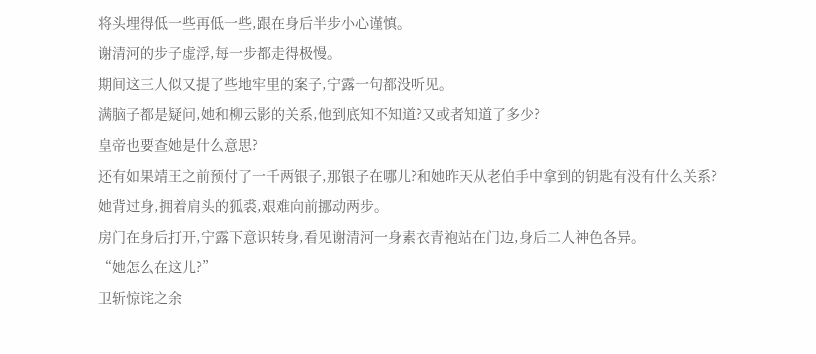将头埋得低一些再低一些,跟在身后半步小心谨慎。
谢清河的步子虚浮,每一步都走得极慢。
期间这三人似又提了些地牢里的案子,宁露一句都没听见。
满脑子都是疑问,她和柳云影的关系,他到底知不知道?又或者知道了多少?
皇帝也要查她是什么意思?
还有如果靖王之前预付了一千两银子,那银子在哪儿?和她昨天从老伯手中拿到的钥匙有没有什么关系?
她背过身,拥着肩头的狐裘,艰难向前挪动两步。
房门在身后打开,宁露下意识转身,看见谢清河一身素衣青袍站在门边,身后二人神色各异。
“她怎么在这儿?”
卫斩惊诧之余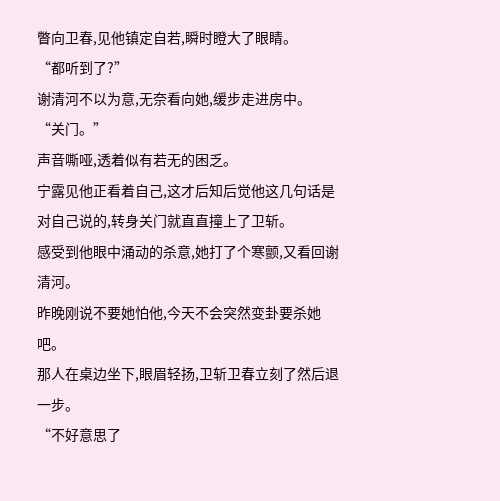瞥向卫春,见他镇定自若,瞬时瞪大了眼睛。
“都听到了?”
谢清河不以为意,无奈看向她,缓步走进房中。
“关门。”
声音嘶哑,透着似有若无的困乏。
宁露见他正看着自己,这才后知后觉他这几句话是对自己说的,转身关门就直直撞上了卫斩。
感受到他眼中涌动的杀意,她打了个寒颤,又看回谢清河。
昨晚刚说不要她怕他,今天不会突然变卦要杀她吧。
那人在桌边坐下,眼眉轻扬,卫斩卫春立刻了然后退一步。
“不好意思了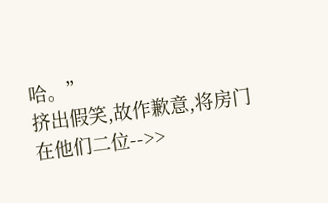哈。”
挤出假笑,故作歉意,将房门在他们二位-->>